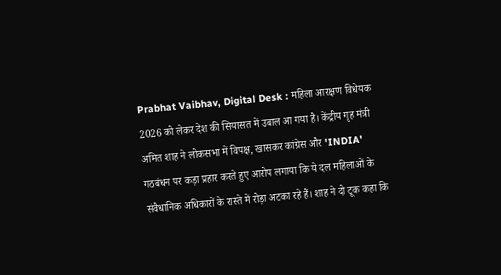Prabhat Vaibhav, Digital Desk : महिला आरक्षण विधेयक 2026 को लेकर देश की सियासत में उबाल आ गया है। केंद्रीय गृह मंत्री अमित शाह ने लोकसभा में विपक्ष, खासकर कांग्रेस और 'INDIA' गठबंधन पर कड़ा प्रहार करते हुए आरोप लगाया कि ये दल महिलाओं के संवैधानिक अधिकारों के रास्ते में रोड़ा अटका रहे हैं। शाह ने दो टूक कहा कि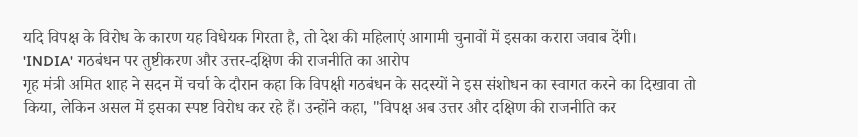यदि विपक्ष के विरोध के कारण यह विधेयक गिरता है, तो देश की महिलाएं आगामी चुनावों में इसका करारा जवाब देंगी।
'INDIA' गठबंधन पर तुष्टीकरण और उत्तर-दक्षिण की राजनीति का आरोप
गृह मंत्री अमित शाह ने सदन में चर्चा के दौरान कहा कि विपक्षी गठबंधन के सदस्यों ने इस संशोधन का स्वागत करने का दिखावा तो किया, लेकिन असल में इसका स्पष्ट विरोध कर रहे हैं। उन्होंने कहा, "विपक्ष अब उत्तर और दक्षिण की राजनीति कर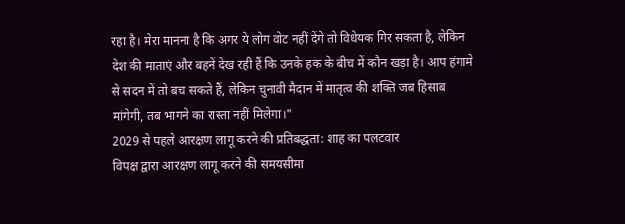रहा है। मेरा मानना है कि अगर ये लोग वोट नहीं देंगे तो विधेयक गिर सकता है, लेकिन देश की माताएं और बहनें देख रही हैं कि उनके हक के बीच में कौन खड़ा है। आप हंगामे से सदन में तो बच सकते हैं, लेकिन चुनावी मैदान में मातृत्व की शक्ति जब हिसाब मांगेगी, तब भागने का रास्ता नहीं मिलेगा।"
2029 से पहले आरक्षण लागू करने की प्रतिबद्धता: शाह का पलटवार
विपक्ष द्वारा आरक्षण लागू करने की समयसीमा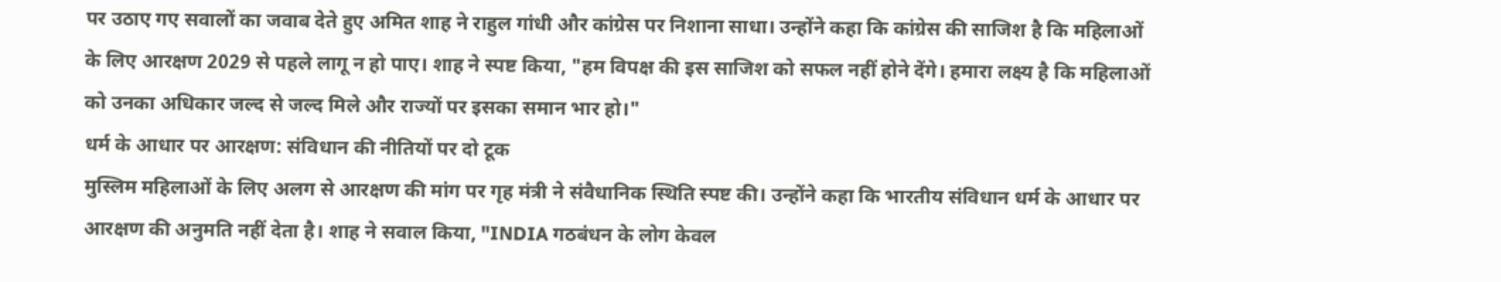पर उठाए गए सवालों का जवाब देते हुए अमित शाह ने राहुल गांधी और कांग्रेस पर निशाना साधा। उन्होंने कहा कि कांग्रेस की साजिश है कि महिलाओं के लिए आरक्षण 2029 से पहले लागू न हो पाए। शाह ने स्पष्ट किया, "हम विपक्ष की इस साजिश को सफल नहीं होने देंगे। हमारा लक्ष्य है कि महिलाओं को उनका अधिकार जल्द से जल्द मिले और राज्यों पर इसका समान भार हो।"
धर्म के आधार पर आरक्षण: संविधान की नीतियों पर दो टूक
मुस्लिम महिलाओं के लिए अलग से आरक्षण की मांग पर गृह मंत्री ने संवैधानिक स्थिति स्पष्ट की। उन्होंने कहा कि भारतीय संविधान धर्म के आधार पर आरक्षण की अनुमति नहीं देता है। शाह ने सवाल किया, "INDIA गठबंधन के लोग केवल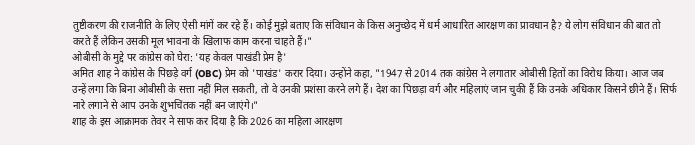तुष्टीकरण की राजनीति के लिए ऐसी मांगें कर रहे हैं। कोई मुझे बताए कि संविधान के किस अनुच्छेद में धर्म आधारित आरक्षण का प्रावधान है? ये लोग संविधान की बात तो करते हैं लेकिन उसकी मूल भावना के खिलाफ काम करना चाहते हैं।"
ओबीसी के मुद्दे पर कांग्रेस को घेरा: 'यह केवल पाखंडी प्रेम है'
अमित शाह ने कांग्रेस के पिछड़े वर्ग (OBC) प्रेम को 'पाखंड' करार दिया। उन्होंने कहा, "1947 से 2014 तक कांग्रेस ने लगातार ओबीसी हितों का विरोध किया। आज जब उन्हें लगा कि बिना ओबीसी के सत्ता नहीं मिल सकती, तो वे उनकी प्रशंसा करने लगे हैं। देश का पिछड़ा वर्ग और महिलाएं जान चुकी हैं कि उनके अधिकार किसने छीने हैं। सिर्फ नारे लगाने से आप उनके शुभचिंतक नहीं बन जाएंगे।"
शाह के इस आक्रामक तेवर ने साफ कर दिया है कि 2026 का महिला आरक्षण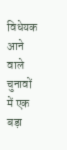विधेयक आने वाले चुनावों में एक बड़ा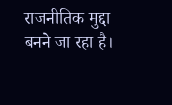राजनीतिक मुद्दा बनने जा रहा है।